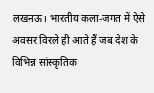लखनऊ। भारतीय कला-जगत में ऐसे अवसर विरले ही आते हैं जब देश के विभिन्न सांस्कृतिक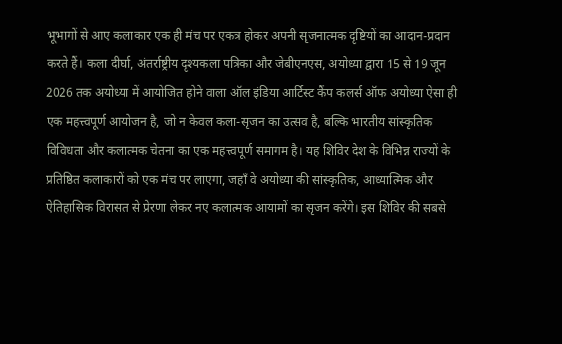भूभागों से आए कलाकार एक ही मंच पर एकत्र होकर अपनी सृजनात्मक दृष्टियों का आदान-प्रदान करते हैं। कला दीर्घा, अंतर्राष्ट्रीय दृश्यकला पत्रिका और जेबीएनएस, अयोध्या द्वारा 15 से 19 जून 2026 तक अयोध्या में आयोजित होने वाला ऑल इंडिया आर्टिस्ट कैंप कलर्स ऑफ अयोध्या ऐसा ही एक महत्त्वपूर्ण आयोजन है, जो न केवल कला-सृजन का उत्सव है, बल्कि भारतीय सांस्कृतिक विविधता और कलात्मक चेतना का एक महत्त्वपूर्ण समागम है। यह शिविर देश के विभिन्न राज्यों के प्रतिष्ठित कलाकारों को एक मंच पर लाएगा, जहाँ वे अयोध्या की सांस्कृतिक, आध्यात्मिक और ऐतिहासिक विरासत से प्रेरणा लेकर नए कलात्मक आयामों का सृजन करेंगे। इस शिविर की सबसे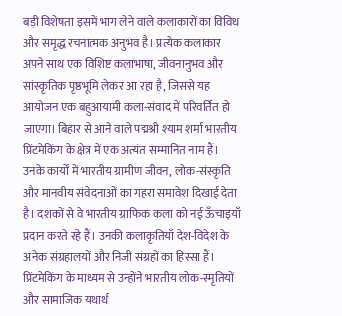बड़ी विशेषता इसमें भाग लेने वाले कलाकारों का विविध और समृद्ध रचनात्मक अनुभव है। प्रत्येक कलाकार अपने साथ एक विशिष्ट कलाभाषा, जीवनानुभव और सांस्कृतिक पृष्ठभूमि लेकर आ रहा है, जिससे यह आयोजन एक बहुआयामी कला-संवाद में परिवर्तित हो जाएगा। बिहार से आने वाले पद्मश्री श्याम शर्मा भारतीय प्रिंटमेकिंग के क्षेत्र में एक अत्यंत सम्मानित नाम हैं। उनके कार्यों में भारतीय ग्रामीण जीवन, लोक-संस्कृति और मानवीय संवेदनाओं का गहरा समावेश दिखाई देता है। दशकों से वे भारतीय ग्राफिक कला को नई ऊँचाइयाँ प्रदान करते रहे हैं। उनकी कलाकृतियाँ देश-विदेश के अनेक संग्रहालयों और निजी संग्रहों का हिस्सा हैं। प्रिंटमेकिंग के माध्यम से उन्होंने भारतीय लोक-स्मृतियों और सामाजिक यथार्थ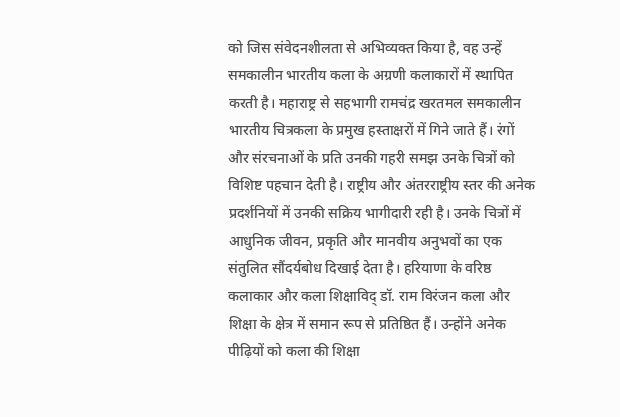को जिस संवेदनशीलता से अभिव्यक्त किया है, वह उन्हें समकालीन भारतीय कला के अग्रणी कलाकारों में स्थापित करती है। महाराष्ट्र से सहभागी रामचंद्र खरतमल समकालीन भारतीय चित्रकला के प्रमुख हस्ताक्षरों में गिने जाते हैं। रंगों और संरचनाओं के प्रति उनकी गहरी समझ उनके चित्रों को विशिष्ट पहचान देती है। राष्ट्रीय और अंतरराष्ट्रीय स्तर की अनेक प्रदर्शनियों में उनकी सक्रिय भागीदारी रही है। उनके चित्रों में आधुनिक जीवन, प्रकृति और मानवीय अनुभवों का एक संतुलित सौंदर्यबोध दिखाई देता है। हरियाणा के वरिष्ठ कलाकार और कला शिक्षाविद् डॉ. राम विरंजन कला और शिक्षा के क्षेत्र में समान रूप से प्रतिष्ठित हैं। उन्होंने अनेक पीढ़ियों को कला की शिक्षा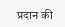प्रदान की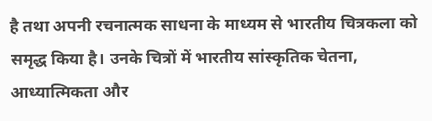है तथा अपनी रचनात्मक साधना के माध्यम से भारतीय चित्रकला को समृद्ध किया है। उनके चित्रों में भारतीय सांस्कृतिक चेतना, आध्यात्मिकता और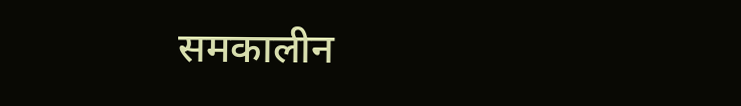समकालीन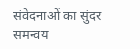संवेदनाओं का सुंदर समन्वय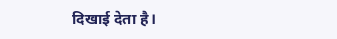दिखाई देता है।